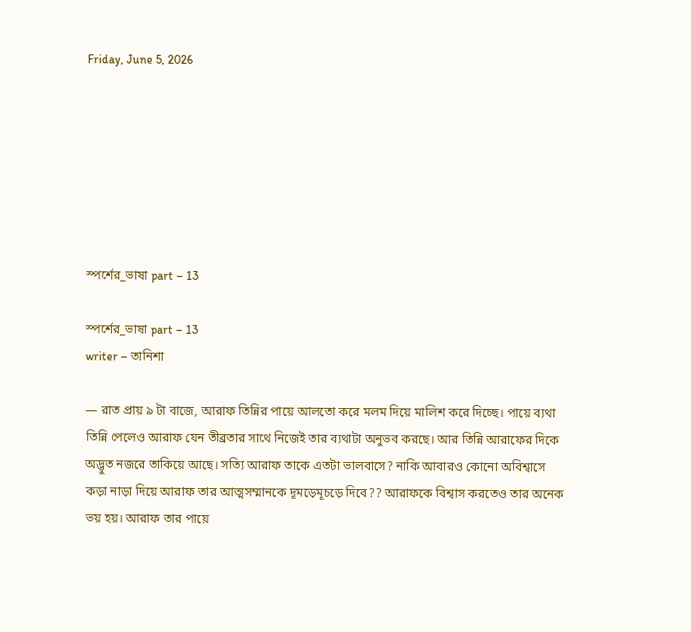Friday, June 5, 2026







স্পর্শের_ভাষা part – 13

স্পর্শের_ভাষা part – 13
writer – তানিশা

— রাত প্রায় ৯ টা বাজে, আরাফ তিন্নির পায়ে আলতো করে মলম দিয়ে মালিশ করে দিচ্ছে। পায়ে ব্যথা তিন্নি পেলেও আরাফ যেন তীব্রতার সাথে নিজেই তার ব্যথাটা অনুভব করছে। আর তিন্নি আরাফের দিকে অদ্ভুত নজরে তাকিয়ে আছে। সত্যি আরাফ তাকে এতটা ভালবাসে? নাকি আবারও কোনো অবিশ্বাসে কড়া নাড়া দিয়ে আরাফ তার আত্মসম্মানকে দূমড়েমূচড়ে দিবে?? আরাফকে বিশ্বাস করতেও তার অনেক ভয় হয়। আরাফ তার পায়ে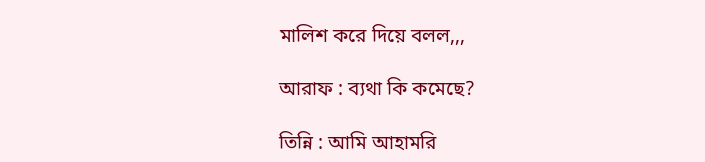মালিশ করে দিয়ে বলল,,,

আরাফ : ব্যথা কি কমেছে?

তিন্নি : আমি আহামরি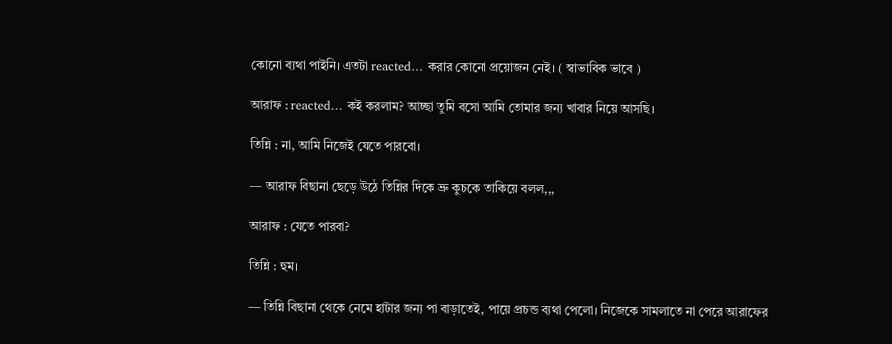কোনো ব্যথা পাইনি। এতটা reacted… করার কোনো প্রয়োজন নেই। ( স্বাভাবিক ভাবে )

আরাফ : reacted… কই করলাম? আচ্ছা তুমি বসো আমি তোমার জন্য খাবার নিয়ে আসছি।

তিন্নি : না, আমি নিজেই যেতে পারবো।

— আরাফ বিছানা ছেড়ে উঠে তিন্নির দিকে ভ্রু কুচকে তাকিয়ে বলল,,,

আরাফ : যেতে পারবা?

তিন্নি : হুম।

— তিন্নি বিছানা থেকে নেমে হাটার জন্য পা বাড়াতেই, পায়ে প্রচন্ড ব্যথা পেলো। নিজেকে সামলাতে না পেরে আরাফের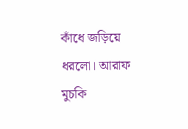কাঁধে জড়িয়ে ধরলো। আরাফ মুচকি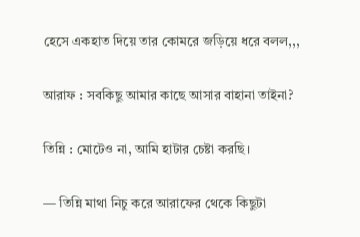হেসে একহাত দিয়ে তার কোমরে জড়িয়ে ধরে বলল,,,

আরাফ : সবকিছু আমার কাছে আসার বাহানা তাইনা?

তিন্নি : মোটেও না, আমি হাটার চেষ্টা করছি।

— তিন্নি মাথা নিচু করে আরাফের থেকে কিছুটা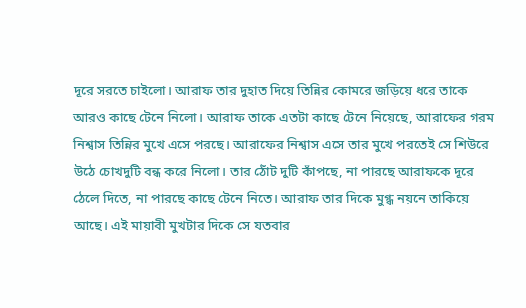দূরে সরতে চাইলো। আরাফ তার দুহাত দিয়ে তিন্নির কোমরে জড়িয়ে ধরে তাকে আরও কাছে টেনে নিলো। আরাফ তাকে এতটা কাছে টেনে নিয়েছে, আরাফের গরম নিশ্বাস তিন্নির মুখে এসে পরছে। আরাফের নিশ্বাস এসে তার মুখে পরতেই সে শিউরে উঠে চোখদুটি বন্ধ করে নিলো। তার ঠোঁট দুটি কাঁপছে, না পারছে আরাফকে দূরে ঠেলে দিতে, না পারছে কাছে টেনে নিতে। আরাফ তার দিকে মুগ্ধ নয়নে তাকিয়ে আছে। এই মায়াবী মুখটার দিকে সে যতবার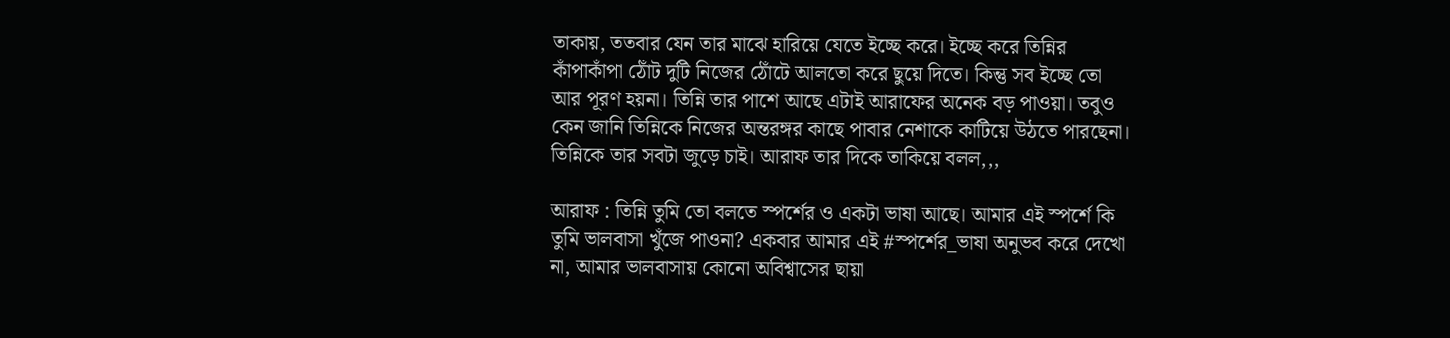তাকায়, ততবার যেন তার মাঝে হারিয়ে যেতে ইচ্ছে করে। ইচ্ছে করে তিন্নির কাঁপাকাঁপা ঠোঁট দুটি নিজের ঠোঁটে আলতো করে ছুয়ে দিতে। কিন্তু সব ইচ্ছে তো আর পূরণ হয়না। তিন্নি তার পাশে আছে এটাই আরাফের অনেক বড় পাওয়া। তবুও কেন জানি তিন্নিকে নিজের অন্তরঙ্গর কাছে পাবার নেশাকে কাটিয়ে উঠতে পারছেনা। তিন্নিকে তার সবটা জুড়ে চাই। আরাফ তার দিকে তাকিয়ে বলল,,,

আরাফ : তিন্নি তুমি তো বলতে স্পর্শের ও একটা ভাষা আছে। আমার এই স্পর্শে কি তুমি ভালবাসা খুঁজে পাওনা? একবার আমার এই #স্পর্শের_ভাষা অনুভব করে দেখো না, আমার ভালবাসায় কোনো অবিশ্বাসের ছায়া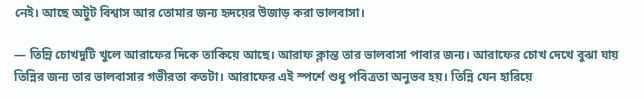নেই। আছে অটুট বিশ্বাস আর তোমার জন্য হৃদয়ের উজাড় করা ভালবাসা।

— তিন্নি চোখদুটি খুলে আরাফের দিকে তাকিয়ে আছে। আরাফ ক্লান্ত তার ভালবাসা পাবার জন্য। আরাফের চোখ দেখে বুঝা যায় তিন্নির জন্য তার ভালবাসার গভীরতা কতটা। আরাফের এই স্পর্শে শুধু পবিত্রতা অনুভব হয়। তিন্নি যেন হারিয়ে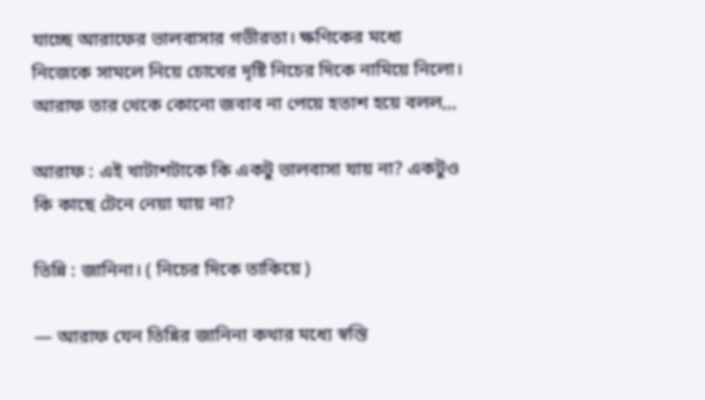যাচ্ছে আরাফের ভালবাসার গভীরতা। ক্ষণিকের মধ্যে নিজেকে সামলে নিয়ে চোখের দৃষ্টি নিচের দিকে নামিয়ে নিলো। আরাফ তার থেকে কোনো জবাব না পেয়ে হতাশ হয়ে বলল,,,

আরাফ : এই খাটাশটাকে কি একটু ভালবাসা যায় না? একটুও কি কাছে টেনে নেয়া যায় না?

তিন্নি : জানিনা। ( নিচের দিকে তাকিয়ে )

— আরাফ যেন তিন্নির জানিনা কথার মধ্যে স্বস্তি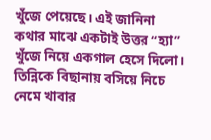খুঁজে পেয়েছে। এই জানিনা কথার মাঝে একটাই উত্তর “হ্যা” খুঁজে নিয়ে একগাল হেসে দিলো। তিন্নিকে বিছানায় বসিয়ে নিচে নেমে খাবার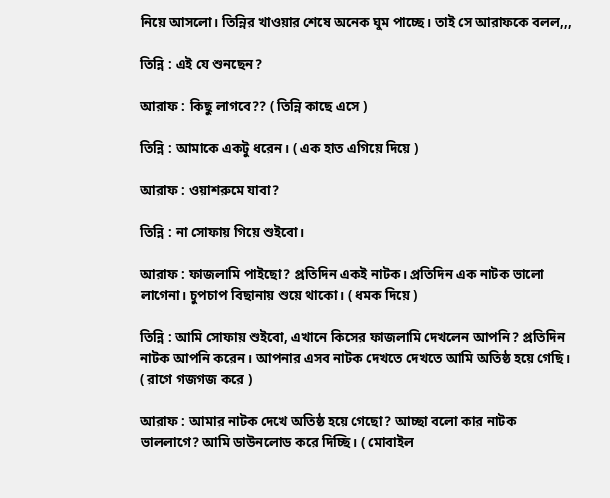নিয়ে আসলো। তিন্নির খাওয়ার শেষে অনেক ঘুম পাচ্ছে। তাই সে আরাফকে বলল,,,

তিন্নি : এই যে শুনছেন?

আরাফ : কিছু লাগবে?? ( তিন্নি কাছে এসে )

তিন্নি : আমাকে একটু ধরেন। ( এক হাত এগিয়ে দিয়ে )

আরাফ : ওয়াশরুমে যাবা?

তিন্নি : না সোফায় গিয়ে শুইবো।

আরাফ : ফাজলামি পাইছো? প্রতিদিন একই নাটক। প্রতিদিন এক নাটক ভালো লাগেনা। চুপচাপ বিছানায় শুয়ে থাকো। ( ধমক দিয়ে )

তিন্নি : আমি সোফায় শুইবো, এখানে কিসের ফাজলামি দেখলেন আপনি? প্রতিদিন নাটক আপনি করেন। আপনার এসব নাটক দেখতে দেখতে আমি অতিষ্ঠ হয়ে গেছি। ( রাগে গজগজ করে )

আরাফ : আমার নাটক দেখে অতিষ্ঠ হয়ে গেছো? আচ্ছা বলো কার নাটক ভাললাগে? আমি ডাউনলোড করে দিচ্ছি। ( মোবাইল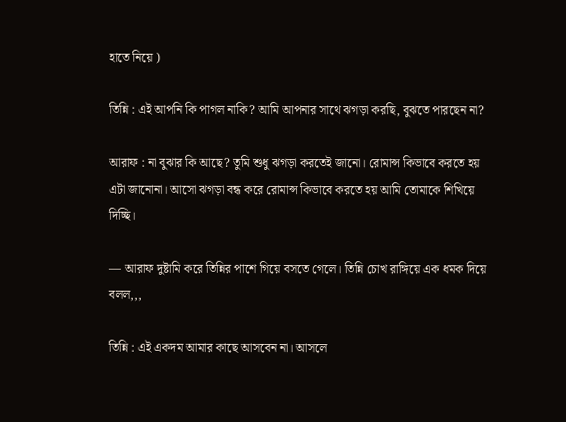হাতে নিয়ে )

তিন্নি : এই আপনি কি পাগল নাকি? আমি আপনার সাথে ঝগড়া করছি, বুঝতে পারছেন না?

আরাফ : না বুঝার কি আছে? তুমি শুধু ঝগড়া করতেই জানো। রোমান্স কিভাবে করতে হয় এটা জানোনা। আসো ঝগড়া বন্ধ করে রোমান্স কিভাবে করতে হয় আমি তোমাকে শিখিয়ে দিচ্ছি।

— আরাফ দুষ্টামি করে তিন্নির পাশে গিয়ে বসতে গেলে। তিন্নি চোখ রাঙ্গিয়ে এক ধমক দিয়ে বলল,,,

তিন্নি : এই একদম আমার কাছে আসবেন না। আসলে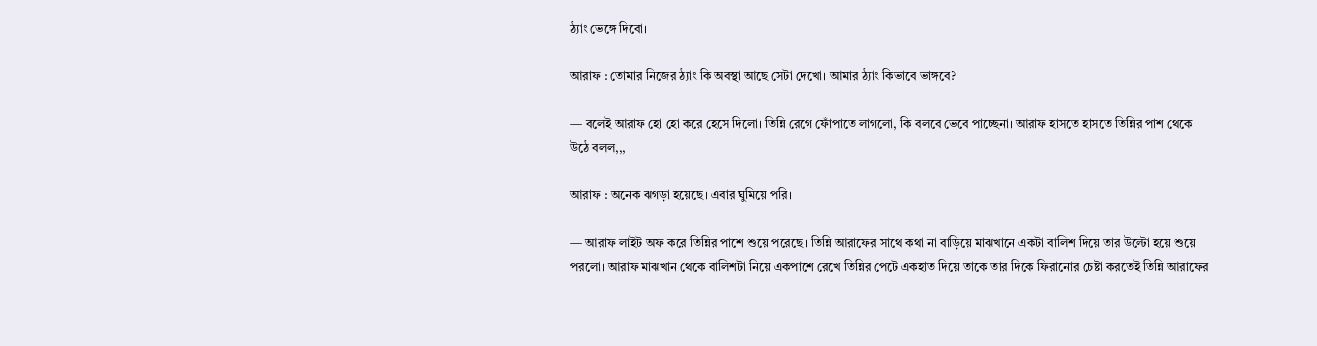ঠ্যাং ভেঙ্গে দিবো।

আরাফ : তোমার নিজের ঠ্যাং কি অবস্থা আছে সেটা দেখো। আমার ঠ্যাং কিভাবে ভাঙ্গবে?

— বলেই আরাফ হো হো করে হেসে দিলো। তিন্নি রেগে ফোঁপাতে লাগলো, কি বলবে ভেবে পাচ্ছেনা। আরাফ হাসতে হাসতে তিন্নির পাশ থেকে উঠে বলল,,,

আরাফ : অনেক ঝগড়া হয়েছে। এবার ঘুমিয়ে পরি।

— আরাফ লাইট অফ করে তিন্নির পাশে শুয়ে পরেছে। তিন্নি আরাফের সাথে কথা না বাড়িয়ে মাঝখানে একটা বালিশ দিয়ে তার উল্টো হয়ে শুয়ে পরলো। আরাফ মাঝখান থেকে বালিশটা নিয়ে একপাশে রেখে তিন্নির পেটে একহাত দিয়ে তাকে তার দিকে ফিরানোর চেষ্টা করতেই তিন্নি আরাফের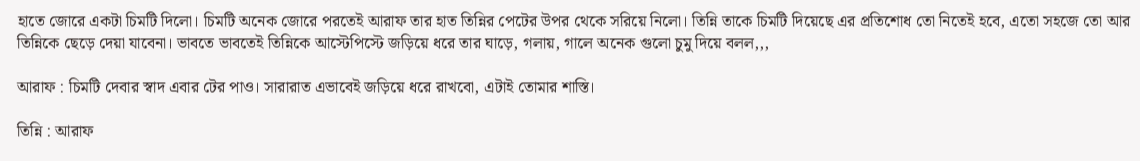হাতে জোরে একটা চিমটি দিলো। চিমটি অনেক জোরে পরতেই আরাফ তার হাত তিন্নির পেটের উপর থেকে সরিয়ে নিলো। তিন্নি তাকে চিমটি দিয়েছে এর প্রতিশোধ তো নিতেই হবে, এতো সহজে তো আর তিন্নিকে ছেড়ে দেয়া যাবেনা। ভাবতে ভাবতেই তিন্নিকে আস্টেপিস্টে জড়িয়ে ধরে তার ঘাড়ে, গলায়, গালে অনেক গুলো চুমু দিয়ে বলল,,,

আরাফ : চিমটি দেবার স্বাদ এবার টের পাও। সারারাত এভাবেই জড়িয়ে ধরে রাখবো, এটাই তোমার শাস্তি।

তিন্নি : আরাফ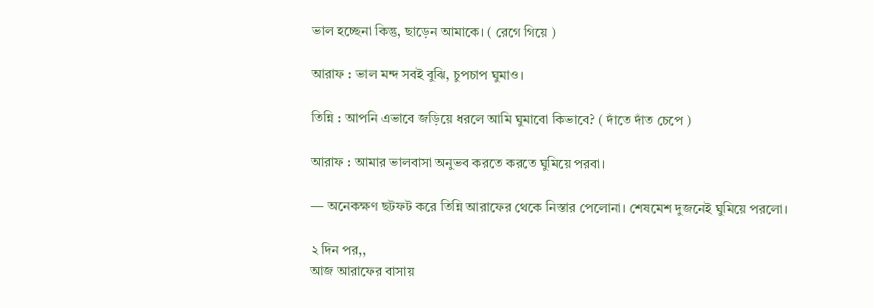ভাল হচ্ছেনা কিন্তু, ছাড়েন আমাকে। ( রেগে গিয়ে )

আরাফ : ভাল মন্দ সবই বুঝি, চুপচাপ ঘুমাও।

তিন্নি : আপনি এভাবে জড়িয়ে ধরলে আমি ঘুমাবো কিভাবে? ( দাঁতে দাঁত চেপে )

আরাফ : আমার ভালবাসা অনুভব করতে করতে ঘুমিয়ে পরবা।

— অনেকক্ষণ ছটফট করে তিন্নি আরাফের থেকে নিস্তার পেলোনা। শেষমেশ দুজনেই ঘুমিয়ে পরলো।

২ দিন পর,,
আজ আরাফের বাসায়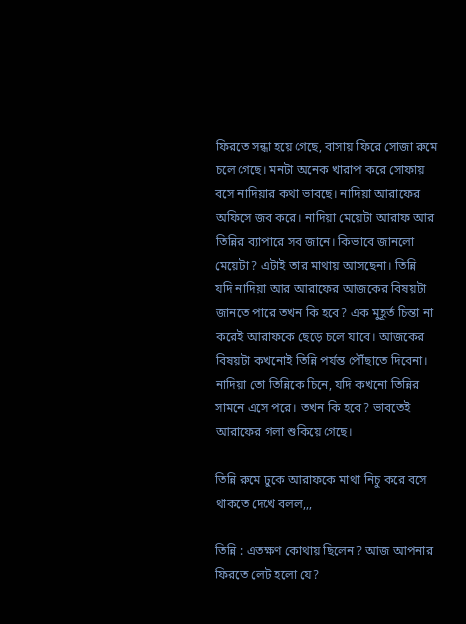ফিরতে সন্ধা হয়ে গেছে, বাসায় ফিরে সোজা রুমে চলে গেছে। মনটা অনেক খারাপ করে সোফায় বসে নাদিয়ার কথা ভাবছে। নাদিয়া আরাফের অফিসে জব করে। নাদিয়া মেয়েটা আরাফ আর তিন্নির ব্যাপারে সব জানে। কিভাবে জানলো মেয়েটা? এটাই তার মাথায় আসছেনা। তিন্নি যদি নাদিয়া আর আরাফের আজকের বিষয়টা জানতে পারে তখন কি হবে? এক মুহূর্ত চিন্তা না করেই আরাফকে ছেড়ে চলে যাবে। আজকের বিষয়টা কখনোই তিন্নি পর্যন্ত পৌঁছাতে দিবেনা। নাদিয়া তো তিন্নিকে চিনে, যদি কখনো তিন্নির সামনে এসে পরে। তখন কি হবে? ভাবতেই আরাফের গলা শুকিয়ে গেছে।

তিন্নি রুমে ঢুকে আরাফকে মাথা নিচু করে বসে থাকতে দেখে বলল,,,

তিন্নি : এতক্ষণ কোথায় ছিলেন? আজ আপনার ফিরতে লেট হলো যে?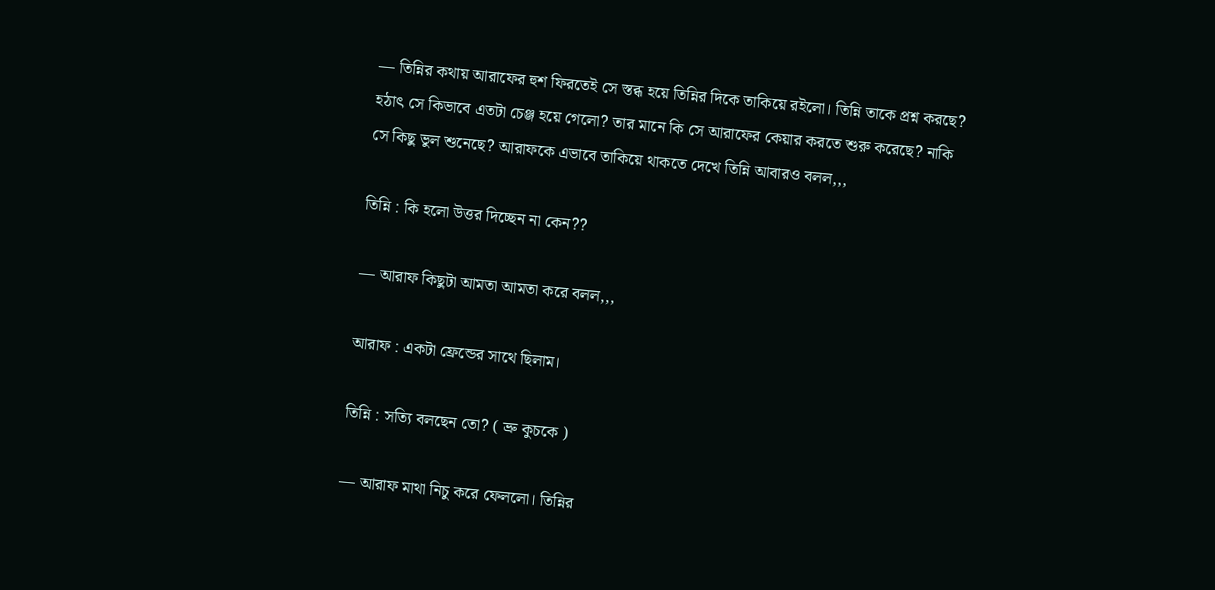— তিন্নির কথায় আরাফের হুশ ফিরতেই সে স্তব্ধ হয়ে তিন্নির দিকে তাকিয়ে রইলো। তিন্নি তাকে প্রশ্ন করছে? হঠাৎ সে কিভাবে এতটা চেঞ্জ হয়ে গেলো? তার মানে কি সে আরাফের কেয়ার করতে শুরু করেছে? নাকি সে কিছু ভুল শুনেছে? আরাফকে এভাবে তাকিয়ে থাকতে দেখে তিন্নি আবারও বলল,,,

তিন্নি : কি হলো উত্তর দিচ্ছেন না কেন??

— আরাফ কিছুটা আমতা আমতা করে বলল,,,

আরাফ : একটা ফ্রেন্ডের সাথে ছিলাম।

তিন্নি : সত্যি বলছেন তো? ( ভ্রু কুচকে )

— আরাফ মাথা নিচু করে ফেললো। তিন্নির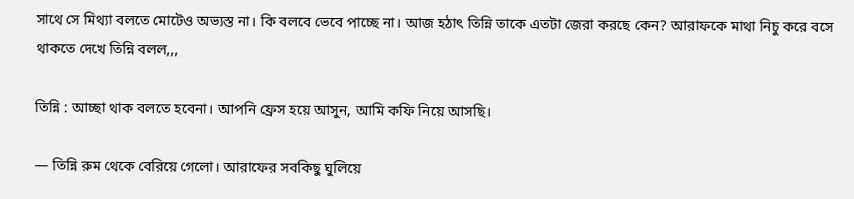সাথে সে মিথ্যা বলতে মোটেও অভ্যস্ত না। কি বলবে ভেবে পাচ্ছে না। আজ হঠাৎ তিন্নি তাকে এতটা জেরা করছে কেন? আরাফকে মাথা নিচু করে বসে থাকতে দেখে তিন্নি বলল,,,

তিন্নি : আচ্ছা থাক বলতে হবেনা। আপনি ফ্রেস হয়ে আসুন, আমি কফি নিয়ে আসছি।

— তিন্নি রুম থেকে বেরিয়ে গেলো। আরাফের সবকিছু ঘুলিয়ে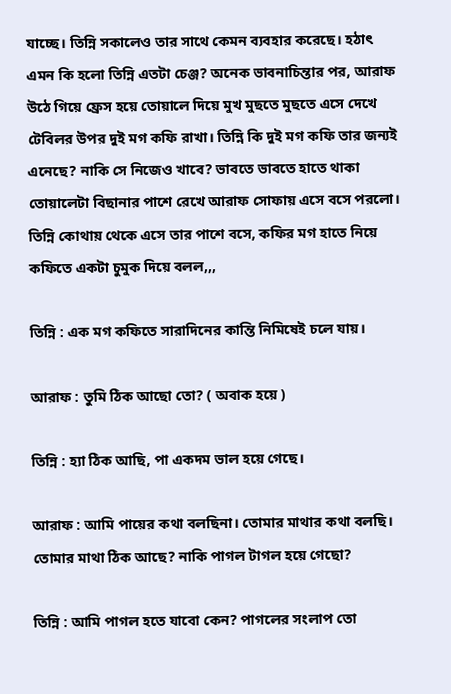যাচ্ছে। তিন্নি সকালেও তার সাথে কেমন ব্যবহার করেছে। হঠাৎ এমন কি হলো তিন্নি এতটা চেঞ্জ? অনেক ভাবনাচিন্তার পর, আরাফ উঠে গিয়ে ফ্রেস হয়ে তোয়ালে দিয়ে মুখ মুছতে মুছতে এসে দেখে টেবিলর উপর দুই মগ কফি রাখা। তিন্নি কি দুই মগ কফি তার জন্যই এনেছে? নাকি সে নিজেও খাবে? ভাবতে ভাবতে হাতে থাকা তোয়ালেটা বিছানার পাশে রেখে আরাফ সোফায় এসে বসে পরলো। তিন্নি কোথায় থেকে এসে তার পাশে বসে, কফির মগ হাতে নিয়ে কফিতে একটা চুমুক দিয়ে বলল,,,

তিন্নি : এক মগ কফিতে সারাদিনের কান্তি নিমিষেই চলে যায়।

আরাফ : তুমি ঠিক আছো তো? ( অবাক হয়ে )

তিন্নি : হ্যা ঠিক আছি, পা একদম ভাল হয়ে গেছে।

আরাফ : আমি পায়ের কথা বলছিনা। তোমার মাথার কথা বলছি। তোমার মাথা ঠিক আছে? নাকি পাগল টাগল হয়ে গেছো?

তিন্নি : আমি পাগল হতে যাবো কেন? পাগলের সংলাপ তো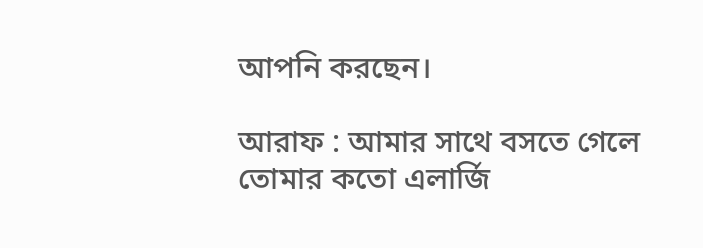আপনি করছেন।

আরাফ : আমার সাথে বসতে গেলে তোমার কতো এলার্জি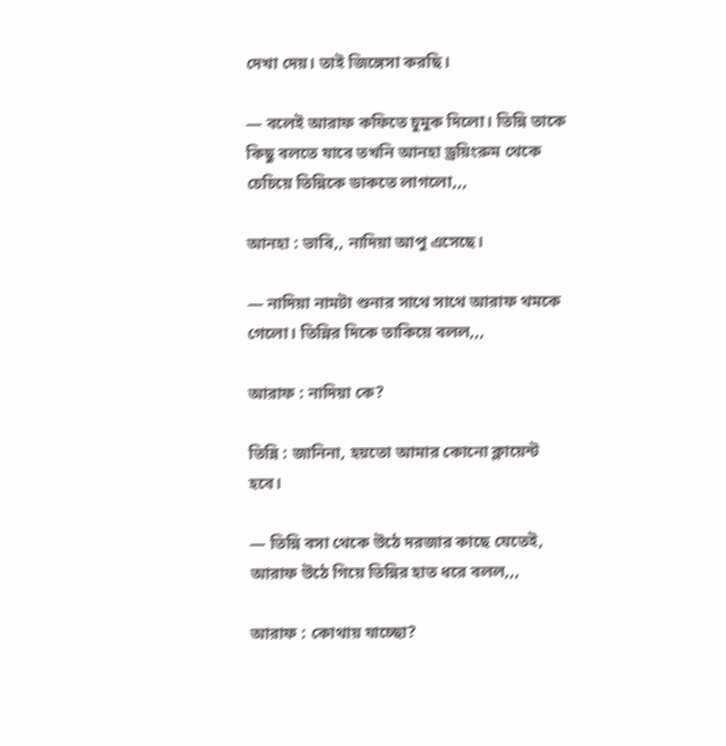দেখা দেয়। তাই জিঙ্গেসা করছি।

— বলেই আরাফ কফিতে চুমুক দিলো। তিন্নি তাকে কিছু বলতে যাবে তখনি আনহা ড্রয়িংরুম থেকে চেচিয়ে তিন্নিকে ডাকতে লাগলো,,,

আনহা : ভাবি,, নাদিয়া আপু এসেছে।

— নাদিয়া নামটা শুনার সাথে সাথে আরাফ থমকে গেলো। তিন্নির দিকে তাকিয়ে বলল,,,

আরাফ : নাদিয়া কে?

তিন্নি : জানিনা, হয়তো আমার কোনো ক্লায়েন্ট হবে।

— তিন্নি বসা থেকে উঠে দরজার কাছে যেতেই, আরাফ উঠে গিয়ে তিন্নির হাত ধরে বলল,,,

আরাফ : কোথায় যাচ্ছো?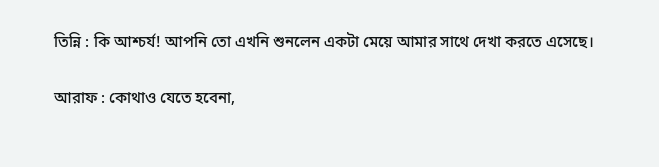তিন্নি : কি আশ্চর্য! আপনি তো এখনি শুনলেন একটা মেয়ে আমার সাথে দেখা করতে এসেছে।

আরাফ : কোথাও যেতে হবেনা,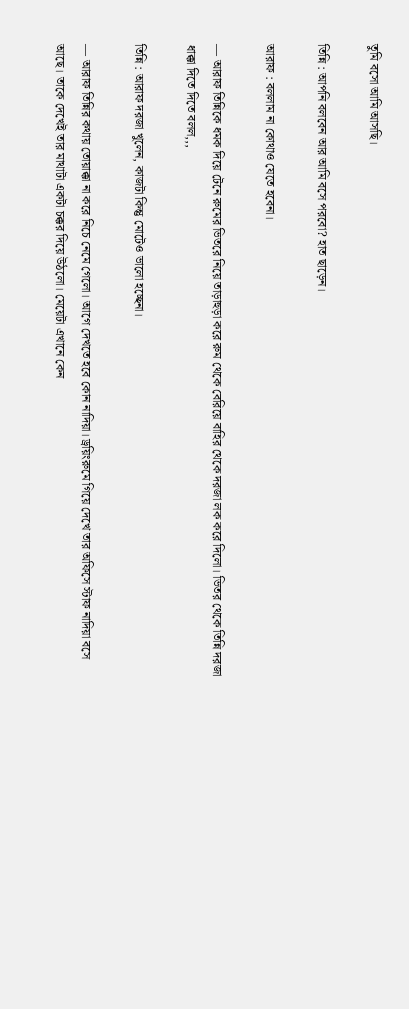তুমি বসো আমি আসছি।

তিন্নি : আপনি বলবেন আর আমি বসে পরবো? হাত ছাড়েন।

আরাফ : বললাম না কোথাও যেতে হবেনা।

— আরাফ তিন্নিকে ধমক দিয়ে টেনে রুমের ভিতরে নিয়ে তাড়াহুড়া করে রুম থেকে বেরিয়ে বাহির থেকে দরজা লক করে দিলো। ভিতর থেকে তিন্নি দরজা ধাক্কা দিতে দিতে বলল,,,

তিন্নি : আরাফ দরজা খুলেন, কাজটা কিন্তু মোটেও ভালো হচ্ছেনা।

— আরাফ তিন্নির কথায় তোয়াক্কা না করে নিচে নেমে গেলো। আগে দেখতে হবে কোন নাদিয়া। ড্রয়িংরুমে গিয়ে দেখে তার অফিসে স্টাফ নাদিয়া বসে আছে। তাকে দেখেই তার মাথাটা একটা চক্কর দিয়ে উঠলো। মেয়েটা এখানে কেন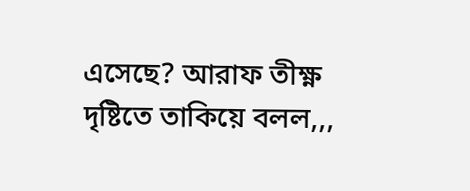এসেছে? আরাফ তীক্ষ্ণ দৃষ্টিতে তাকিয়ে বলল,,,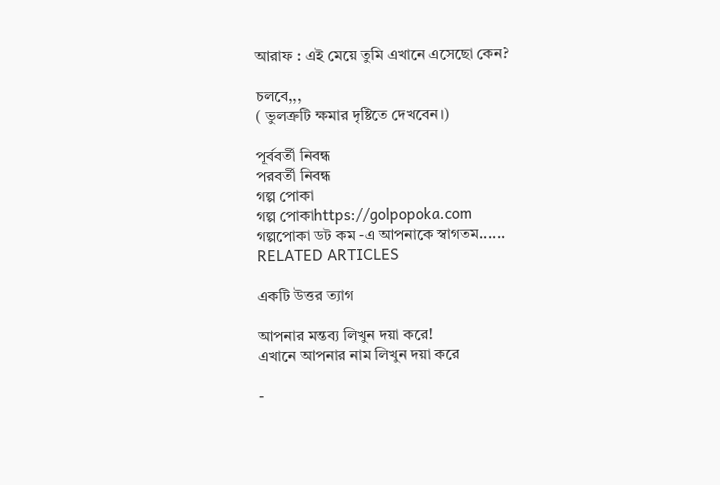আরাফ : এই মেয়ে তুমি এখানে এসেছো কেন?

চলবে,,,
( ভুলত্রুটি ক্ষমার দৃষ্টিতে দেখবেন।)

পূর্ববর্তী নিবন্ধ
পরবর্তী নিবন্ধ
গল্প পোকা
গল্প পোকাhttps://golpopoka.com
গল্পপোকা ডট কম -এ আপনাকে স্বাগতম......
RELATED ARTICLES

একটি উত্তর ত্যাগ

আপনার মন্তব্য লিখুন দয়া করে!
এখানে আপনার নাম লিখুন দয়া করে

-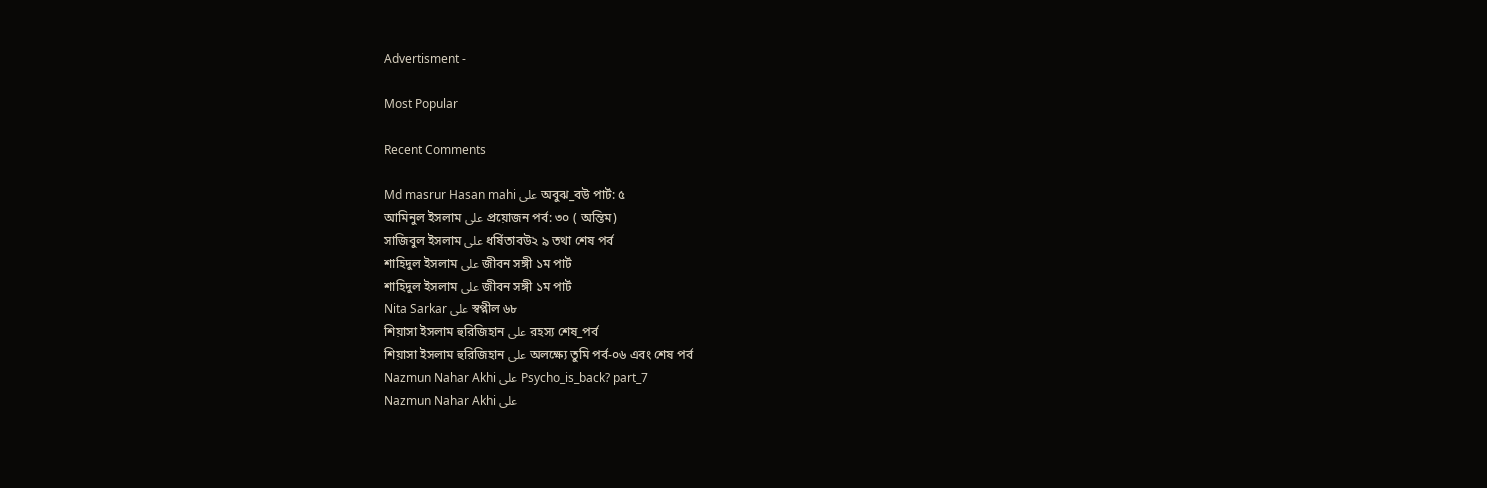Advertisment -

Most Popular

Recent Comments

Md masrur Hasan mahi على অবুঝ_বউ পার্ট: ৫
আমিনুল ইসলাম على প্রয়োজন পর্ব: ৩০ ( অন্তিম)
সাজিবুল ইসলাম على ধর্ষিতাবউ২ ৯ তথা শেষ পর্ব
শাহিদুল ইসলাম على জীবন সঙ্গী ১ম পার্ট
শাহিদুল ইসলাম على জীবন সঙ্গী ১ম পার্ট
Nita Sarkar على স্বপ্নীল ৬৮
শিয়াসা ইসলাম হুরিজিহান على রহস্য শেষ_পর্ব
শিয়াসা ইসলাম হুরিজিহান على অলক্ষ্যে তুমি পর্ব-০৬ এবং শেষ পর্ব
Nazmun Nahar Akhi على Psycho_is_back? part_7
Nazmun Nahar Akhi على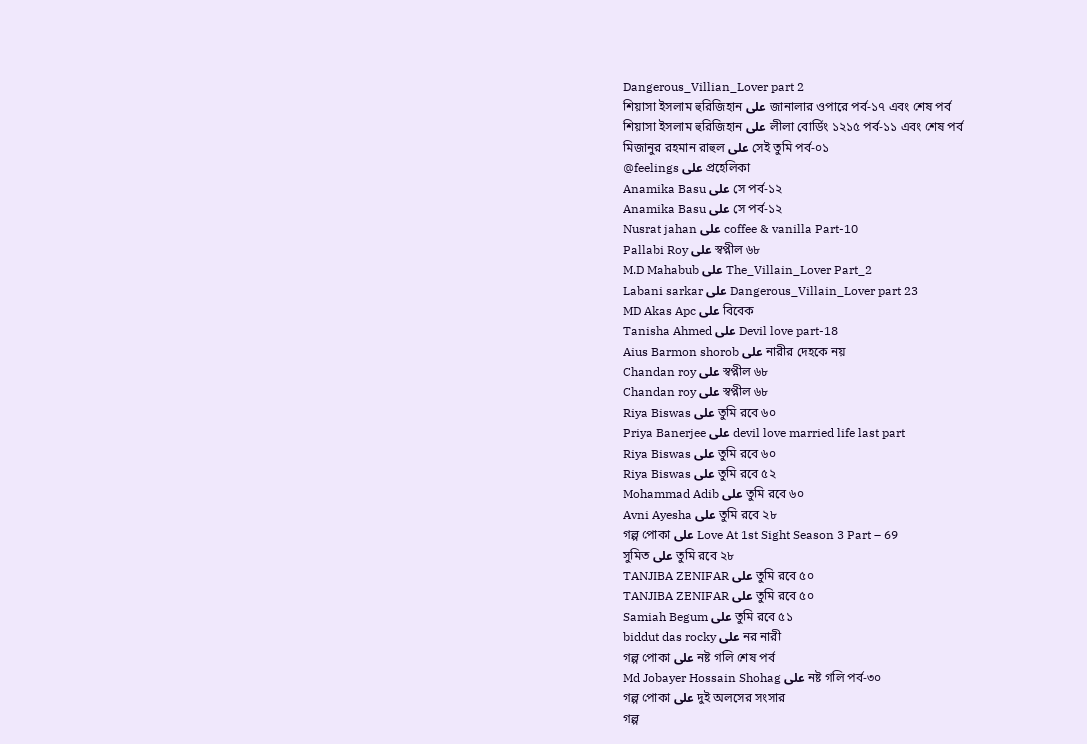Dangerous_Villian_Lover part 2
শিয়াসা ইসলাম হুরিজিহান على জানালার ওপারে পর্ব-১৭ এবং শেষ পর্ব
শিয়াসা ইসলাম হুরিজিহান على লীলা বোর্ডিং ১২১৫ পর্ব-১১ এবং শেষ পর্ব
মিজানুর রহমান রাহুল على সেই তুমি পর্ব-০১
@feelings على প্রহেলিকা
Anamika Basu على সে পর্ব-১২
Anamika Basu على সে পর্ব-১২
Nusrat jahan على coffee & vanilla Part-10
Pallabi Roy على স্বপ্নীল ৬৮
M.D Mahabub على The_Villain_Lover Part_2
Labani sarkar على Dangerous_Villain_Lover part 23
MD Akas Apc على বিবেক
Tanisha Ahmed على Devil love part-18
Aius Barmon shorob على নারীর দেহকে নয়
Chandan roy على স্বপ্নীল ৬৮
Chandan roy على স্বপ্নীল ৬৮
Riya Biswas على তুমি রবে ৬০
Priya Banerjee على devil love married life last part
Riya Biswas على তুমি রবে ৬০
Riya Biswas على তুমি রবে ৫২
Mohammad Adib على তুমি রবে ৬০
Avni Ayesha على তুমি রবে ২৮
গল্প পোকা على Love At 1st Sight Season 3 Part – 69
সুমিত على তুমি রবে ২৮
TANJIBA ZENIFAR على তুমি রবে ৫০
TANJIBA ZENIFAR على তুমি রবে ৫০
Samiah Begum على তুমি রবে ৫১
biddut das rocky على নর নারী
গল্প পোকা على নষ্ট গলি শেষ পর্ব
Md Jobayer Hossain Shohag على নষ্ট গলি পর্ব-৩০
গল্প পোকা على দুই অলসের সংসার
গল্প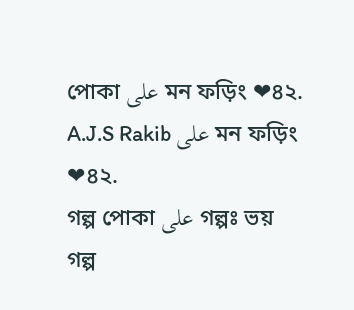পোকা على মন ফড়িং ❤৪২.
A.J.S Rakib على মন ফড়িং ❤৪২.
গল্প পোকা على গল্পঃ ভয়
গল্প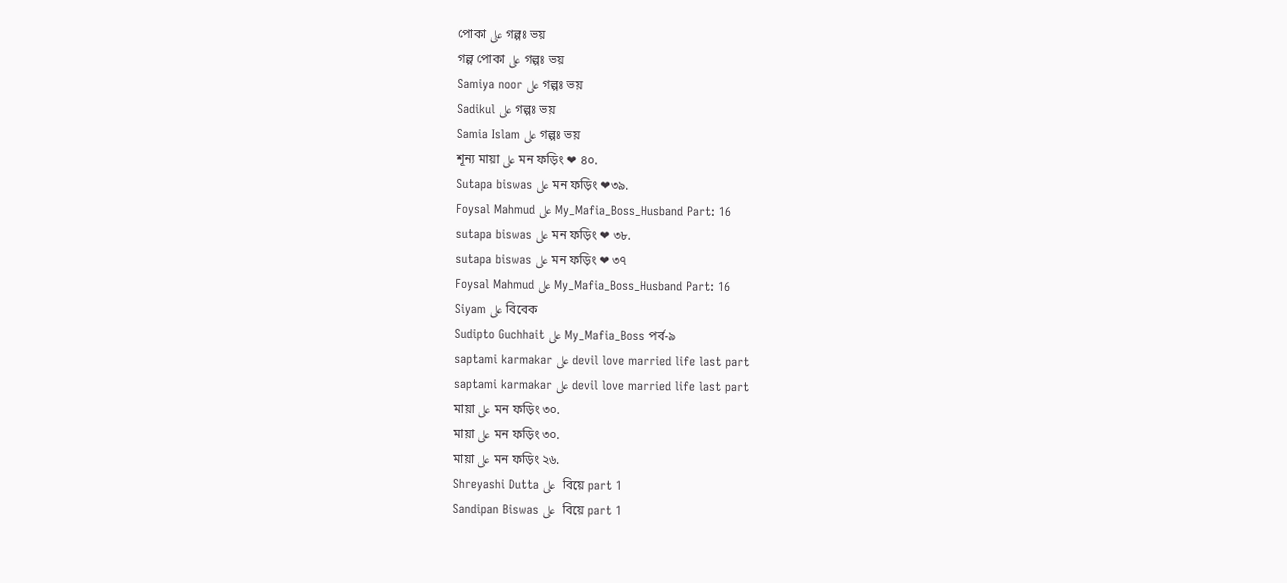পোকা على গল্পঃ ভয়
গল্প পোকা على গল্পঃ ভয়
Samiya noor على গল্পঃ ভয়
Sadikul على গল্পঃ ভয়
Samia Islam على গল্পঃ ভয়
শূন্য মায়া على মন ফড়িং ❤ ৪০.
Sutapa biswas على মন ফড়িং ❤৩৯.
Foysal Mahmud على My_Mafia_Boss_Husband Part: 16
sutapa biswas على মন ফড়িং ❤ ৩৮.
sutapa biswas على মন ফড়িং ❤ ৩৭
Foysal Mahmud على My_Mafia_Boss_Husband Part: 16
Siyam على বিবেক
Sudipto Guchhait على My_Mafia_Boss পর্ব-৯
saptami karmakar على devil love married life last part
saptami karmakar على devil love married life last part
মায়া على মন ফড়িং ৩০.
মায়া على মন ফড়িং ৩০.
মায়া على মন ফড়িং ২৬.
Shreyashi Dutta على  বিয়ে part 1
Sandipan Biswas على  বিয়ে part 1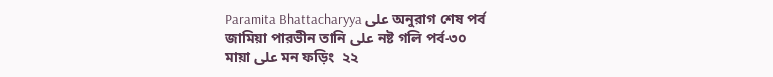Paramita Bhattacharyya على অনুরাগ শেষ পর্ব
জামিয়া পারভীন তানি على নষ্ট গলি পর্ব-৩০
মায়া على মন ফড়িং  ২২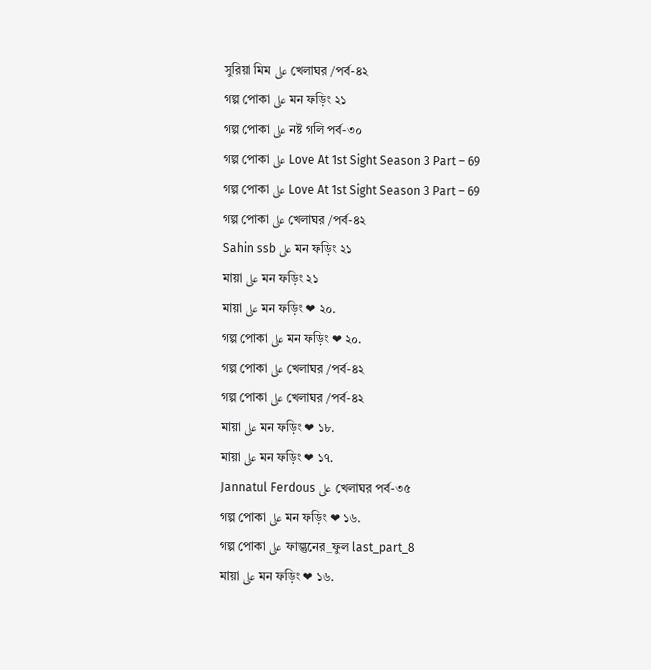সুরিয়া মিম على খেলাঘর /পর্ব-৪২
গল্প পোকা على মন ফড়িং ২১
গল্প পোকা على নষ্ট গলি পর্ব-৩০
গল্প পোকা على Love At 1st Sight Season 3 Part – 69
গল্প পোকা على Love At 1st Sight Season 3 Part – 69
গল্প পোকা على খেলাঘর /পর্ব-৪২
Sahin ssb على মন ফড়িং ২১
মায়া على মন ফড়িং ২১
মায়া على মন ফড়িং ❤ ২০.
গল্প পোকা على মন ফড়িং ❤ ২০.
গল্প পোকা على খেলাঘর /পর্ব-৪২
গল্প পোকা على খেলাঘর /পর্ব-৪২
মায়া على মন ফড়িং ❤ ১৮.
মায়া على মন ফড়িং ❤ ১৭.
Jannatul Ferdous على খেলাঘর পর্ব-৩৫
গল্প পোকা على মন ফড়িং ❤ ১৬.
গল্প পোকা على ফাল্গুনের_ফুল last_part_8
মায়া على মন ফড়িং ❤ ১৬.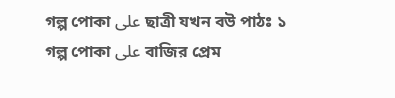গল্প পোকা على ছাত্রী যখন বউ পাঠঃ ১
গল্প পোকা على বাজির প্রেম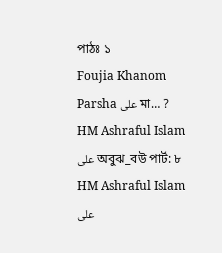পাঠঃ ১
Foujia Khanom Parsha على মা… ?
HM Ashraful Islam على অবুঝ_বউ পার্ট: ৮
HM Ashraful Islam على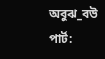অবুঝ_বউ পার্ট: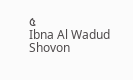৫
Ibna Al Wadud Shovon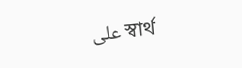على স্বার্থ